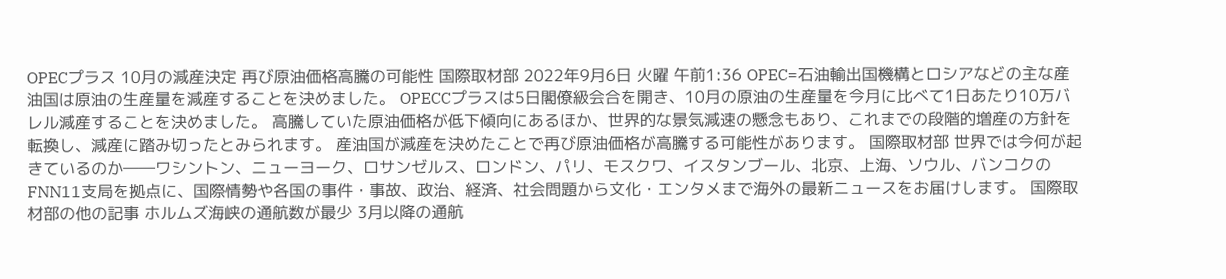OPECプラス 10月の減産決定 再び原油価格高騰の可能性 国際取材部 2022年9月6日 火曜 午前1:36 OPEC=石油輸出国機構とロシアなどの主な産油国は原油の生産量を減産することを決めました。 OPECCプラスは5日閣僚級会合を開き、10月の原油の生産量を今月に比べて1日あたり10万バレル減産することを決めました。 高騰していた原油価格が低下傾向にあるほか、世界的な景気減速の懸念もあり、これまでの段階的増産の方針を転換し、減産に踏み切ったとみられます。 産油国が減産を決めたことで再び原油価格が高騰する可能性があります。 国際取材部 世界では今何が起きているのか――ワシントン、ニューヨーク、ロサンゼルス、ロンドン、パリ、モスクワ、イスタンブール、北京、上海、ソウル、バンコクのFNN11支局を拠点に、国際情勢や各国の事件・事故、政治、経済、社会問題から文化・エンタメまで海外の最新ニュースをお届けします。 国際取材部の他の記事 ホルムズ海峡の通航数が最少 3月以降の通航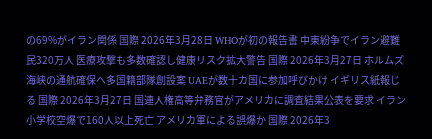の69%がイラン関係 国際 2026年3月28日 WHOが初の報告書 中東紛争でイラン避難民320万人 医療攻撃も多数確認し健康リスク拡大警告 国際 2026年3月27日 ホルムズ海峡の通航確保へ多国籍部隊創設案 UAEが数十カ国に参加呼びかけ イギリス紙報じる 国際 2026年3月27日 国連人権高等弁務官がアメリカに調査結果公表を要求 イラン小学校空爆で160人以上死亡 アメリカ軍による誤爆か 国際 2026年3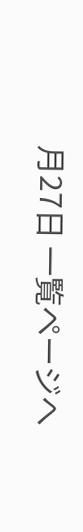月27日 一覧ページへ